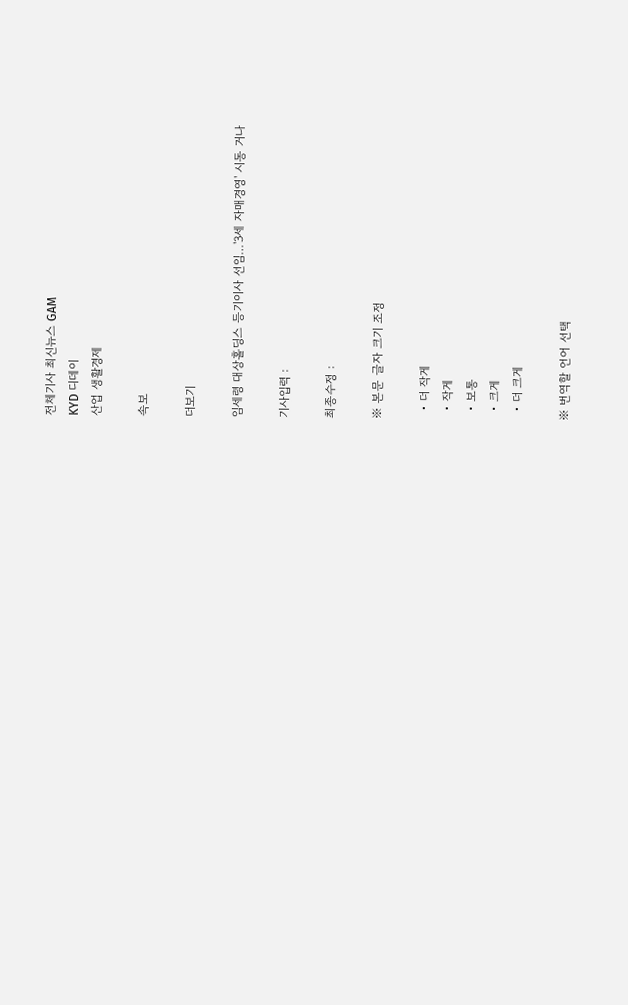전체기사 최신뉴스 GAM
KYD 디데이
산업 생활경제

속보

더보기

임세령 대상홀딩스 등기이사 선임…'3세 자매경영' 시동 거나

기사입력 :

최종수정 :

※ 본문 글자 크기 조정

  • 더 작게
  • 작게
  • 보통
  • 크게
  • 더 크게

※ 번역할 언어 선택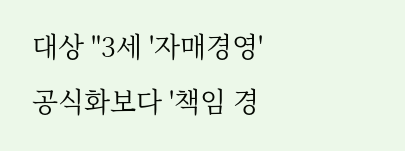대상 "3세 '자매경영' 공식화보다 '책임 경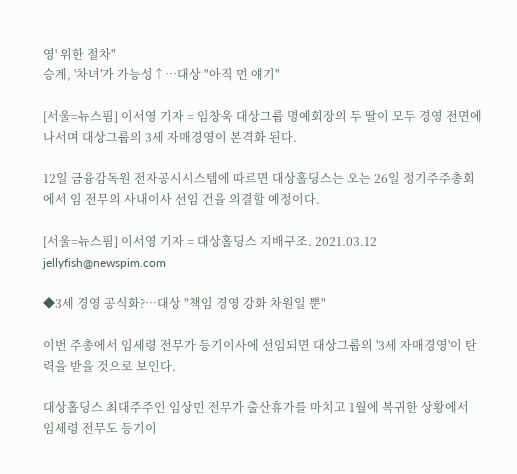영' 위한 절차"
승계, '차녀'가 가능성↑…대상 "아직 먼 얘기"

[서울=뉴스핌] 이서영 기자 = 임창욱 대상그룹 명예회장의 두 딸이 모두 경영 전면에 나서며 대상그룹의 3세 자매경영이 본격화 된다.

12일 금융감독원 전자공시시스템에 따르면 대상홀딩스는 오는 26일 정기주주총회에서 임 전무의 사내이사 선임 건을 의결할 예정이다.

[서울=뉴스핌] 이서영 기자 = 대상홀딩스 지배구조. 2021.03.12 jellyfish@newspim.com

◆3세 경영 공식화?…대상 "책임 경영 강화 차원일 뿐"

이번 주총에서 임세령 전무가 등기이사에 선임되면 대상그룹의 '3세 자매경영'이 탄력을 받을 것으로 보인다.

대상홀딩스 최대주주인 임상민 전무가 출산휴가를 마치고 1월에 복귀한 상황에서 임세령 전무도 등기이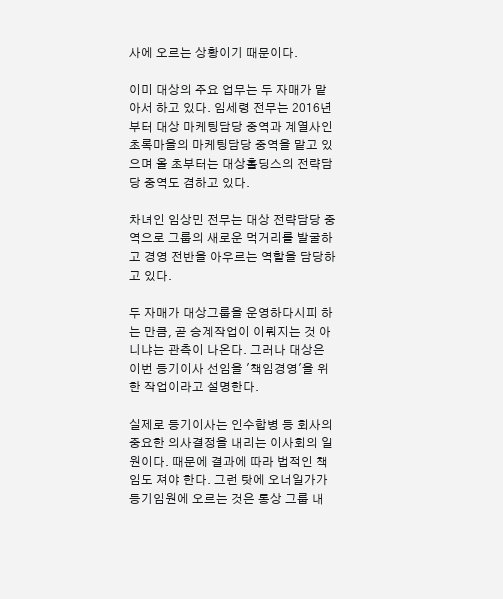사에 오르는 상황이기 때문이다.

이미 대상의 주요 업무는 두 자매가 맡아서 하고 있다. 임세령 전무는 2016년부터 대상 마케팅담당 중역과 계열사인 초록마을의 마케팅담당 중역을 맡고 있으며 올 초부터는 대상홀딩스의 전략담당 중역도 겸하고 있다.

차녀인 임상민 전무는 대상 전략담당 중역으로 그룹의 새로운 먹거리를 발굴하고 경영 전반을 아우르는 역할을 담당하고 있다.

두 자매가 대상그룹을 운영하다시피 하는 만큼, 곧 승계작업이 이뤄지는 것 아니냐는 관측이 나온다. 그러나 대상은 이번 등기이사 선임을 '책임경영'을 위한 작업이라고 설명한다.

실제로 등기이사는 인수합병 등 회사의 중요한 의사결정을 내리는 이사회의 일원이다. 때문에 결과에 따라 법적인 책임도 져야 한다. 그런 탓에 오너일가가 등기임원에 오르는 것은 통상 그룹 내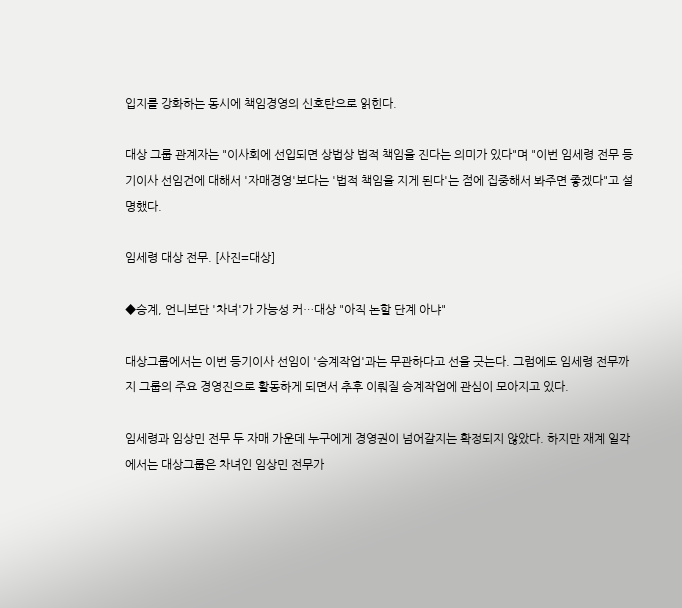입지를 강화하는 동시에 책임경영의 신호탄으로 읽힌다.

대상 그룹 관계자는 "이사회에 선입되면 상법상 법적 책임을 진다는 의미가 있다"며 "이번 임세령 전무 등기이사 선임건에 대해서 '자매경영'보다는 '법적 책임을 지게 된다'는 점에 집중해서 봐주면 좋겠다"고 설명했다.

임세령 대상 전무. [사진=대상]

◆승계, 언니보단 '차녀'가 가능성 커…대상 "아직 논할 단계 아냐"

대상그룹에서는 이번 등기이사 선임이 '승계작업'과는 무관하다고 선을 긋는다. 그럼에도 임세령 전무까지 그룹의 주요 경영진으로 활동하게 되면서 추후 이뤄질 승계작업에 관심이 모아지고 있다.

임세령과 임상민 전무 두 자매 가운데 누구에게 경영권이 넘어갈지는 확정되지 않았다. 하지만 재계 일각에서는 대상그룹은 차녀인 임상민 전무가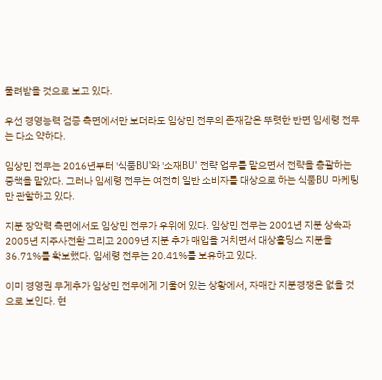물려받을 것으로 보고 있다.

우선 경영능력 검증 측면에서만 보더라도 임상민 전무의 존재감은 뚜렷한 반면 임세령 전무는 다소 약하다.

임상민 전무는 2016년부터 '식품BU'와 '소재BU' 전략 업무를 맡으면서 전략을 총괄하는 중책을 맡았다. 그러나 임세령 전무는 여전히 일반 소비자를 대상으로 하는 식품BU 마케팅만 관할하고 있다.

지분 장악력 측면에서도 임상민 전무가 우위에 있다. 임상민 전무는 2001년 지분 상속과 2005년 지주사전환 그리고 2009년 지분 추가 매입을 거치면서 대상홀딩스 지분을 36.71%를 확보했다. 임세령 전무는 20.41%를 보유하고 있다.

이미 경영권 무게추가 임상민 전무에게 기울어 있는 상황에서, 자매간 지분경쟁은 없을 것으로 보인다. 현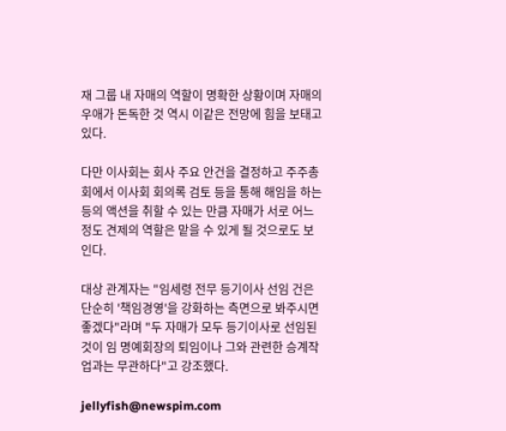재 그룹 내 자매의 역할이 명확한 상황이며 자매의 우애가 돈독한 것 역시 이같은 전망에 힘을 보태고 있다.

다만 이사회는 회사 주요 안건을 결정하고 주주총회에서 이사회 회의록 검토 등을 통해 해임을 하는 등의 액션을 취할 수 있는 만큼 자매가 서로 어느 정도 견제의 역할은 맡을 수 있게 될 것으로도 보인다.

대상 관계자는 "임세령 전무 등기이사 선임 건은 단순히 '책임경영'을 강화하는 측면으로 봐주시면 좋겠다"라며 "두 자매가 모두 등기이사로 선임된 것이 임 명예회장의 퇴임이나 그와 관련한 승계작업과는 무관하다"고 강조했다.

jellyfish@newspim.com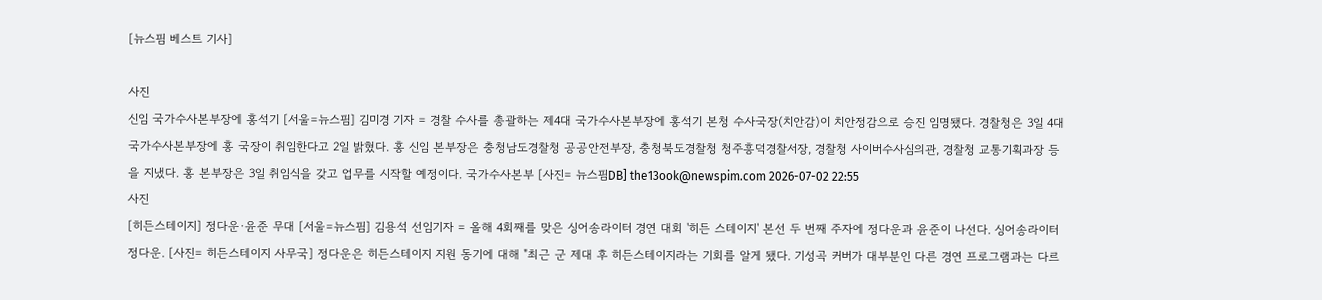[뉴스핌 베스트 기사]

사진
신임 국가수사본부장에 홍석기 [서울=뉴스핌] 김미경 기자 = 경찰 수사를 총괄하는 제4대 국가수사본부장에 홍석기 본청 수사국장(치안감)이 치안정감으로 승진 임명됐다. 경찰청은 3일 4대 국가수사본부장에 홍 국장이 취임한다고 2일 밝혔다. 홍 신임 본부장은 충청남도경찰청 공공안전부장, 충청북도경찰청 청주흥덕경찰서장, 경찰청 사이버수사심의관, 경찰청 교통기획과장 등을 지냈다. 홍 본부장은 3일 취임식을 갖고 업무를 시작할 예정이다. 국가수사본부 [사진= 뉴스핌DB] the13ook@newspim.com 2026-07-02 22:55
사진
[히든스테이지] 정다운·윤준 무대 [서울=뉴스핌] 김용석 선임기자 = 올해 4회째를 맞은 싱어송라이터 경연 대회 '히든 스테이지' 본선 두 번째 주자에 정다운과 윤준이 나선다. 싱어송라이터 정다운. [사진= 히든스테이지 사무국] 정다운은 히든스테이지 지원 동기에 대해 "최근 군 제대 후 히든스테이지라는 기회를 알게 됐다. 기성곡 커버가 대부분인 다른 경연 프로그램과는 다르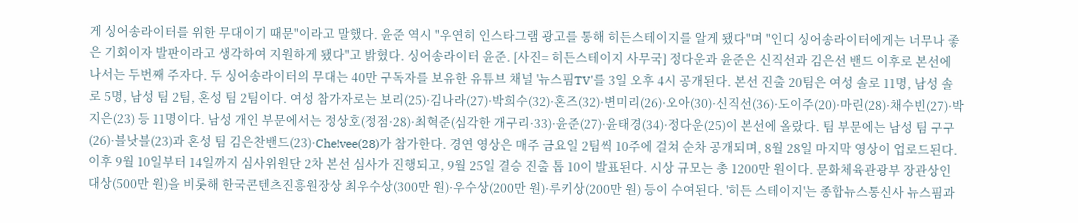게 싱어송라이터를 위한 무대이기 때문"이라고 말했다. 윤준 역시 "우연히 인스타그램 광고를 통해 히든스테이지를 알게 됐다"며 "인디 싱어송라이터에게는 너무나 좋은 기회이자 발판이라고 생각하여 지원하게 됐다"고 밝혔다. 싱어송라이터 윤준. [사진= 히든스테이지 사무국] 정다운과 윤준은 신직선과 김은선 밴드 이후로 본선에 나서는 두번째 주자다. 두 싱어송라이터의 무대는 40만 구독자를 보유한 유튜브 채널 '뉴스핌TV'를 3일 오후 4시 공개된다. 본선 진출 20팀은 여성 솔로 11명, 남성 솔로 5명, 남성 팀 2팀, 혼성 팀 2팀이다. 여성 참가자로는 보리(25)·김나라(27)·박희수(32)·혼즈(32)·변미리(26)·오아(30)·신직선(36)·도이주(20)·마린(28)·채수빈(27)·박지은(23) 등 11명이다. 남성 개인 부문에서는 정상호(정점·28)·최혁준(심각한 개구리·33)·윤준(27)·윤태경(34)·정다운(25)이 본선에 올랐다. 팀 부문에는 남성 팀 구구(26)·블낫블(23)과 혼성 팀 김은찬밴드(23)·Che!vee(28)가 참가한다. 경연 영상은 매주 금요일 2팀씩 10주에 걸쳐 순차 공개되며, 8월 28일 마지막 영상이 업로드된다. 이후 9월 10일부터 14일까지 심사위원단 2차 본선 심사가 진행되고, 9월 25일 결승 진출 톱 10이 발표된다. 시상 규모는 총 1200만 원이다. 문화체육관광부 장관상인 대상(500만 원)을 비롯해 한국콘텐츠진흥원장상 최우수상(300만 원)·우수상(200만 원)·루키상(200만 원) 등이 수여된다. '히든 스테이지'는 종합뉴스통신사 뉴스핌과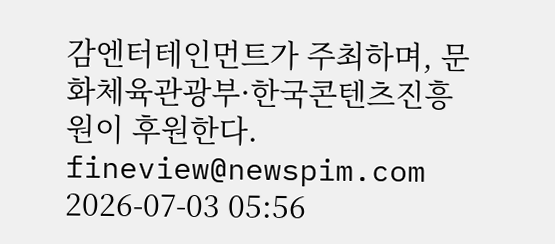감엔터테인먼트가 주최하며, 문화체육관광부·한국콘텐츠진흥원이 후원한다. fineview@newspim.com 2026-07-03 05:56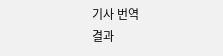기사 번역
결과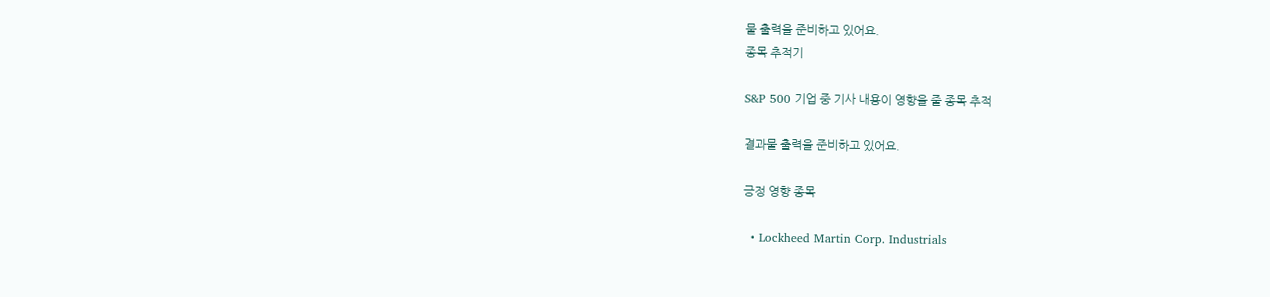물 출력을 준비하고 있어요.
종목 추적기

S&P 500 기업 중 기사 내용이 영향을 줄 종목 추적

결과물 출력을 준비하고 있어요.

긍정 영향 종목

  • Lockheed Martin Corp. Industrials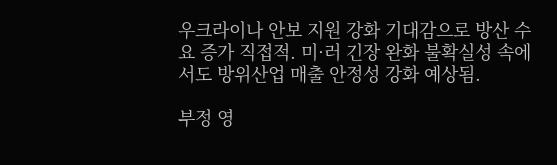우크라이나 안보 지원 강화 기대감으로 방산 수요 증가 직접적. 미·러 긴장 완화 불확실성 속에서도 방위산업 매출 안정성 강화 예상됨.

부정 영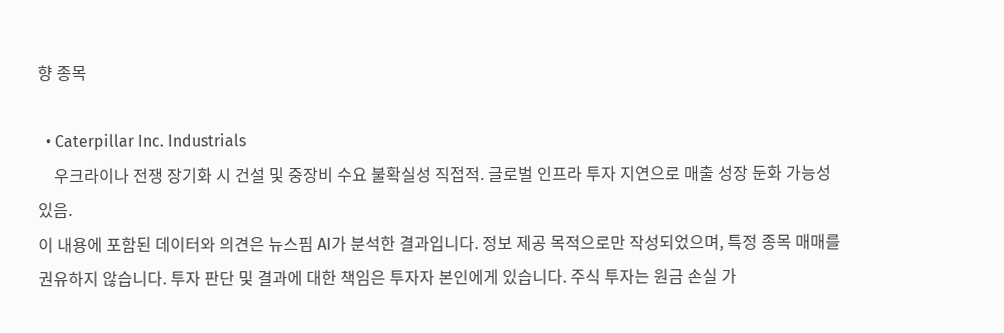향 종목

  • Caterpillar Inc. Industrials
    우크라이나 전쟁 장기화 시 건설 및 중장비 수요 불확실성 직접적. 글로벌 인프라 투자 지연으로 매출 성장 둔화 가능성 있음.
이 내용에 포함된 데이터와 의견은 뉴스핌 AI가 분석한 결과입니다. 정보 제공 목적으로만 작성되었으며, 특정 종목 매매를 권유하지 않습니다. 투자 판단 및 결과에 대한 책임은 투자자 본인에게 있습니다. 주식 투자는 원금 손실 가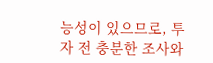능성이 있으므로, 투자 전 충분한 조사와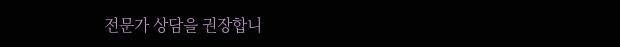전문가 상담을 권장합니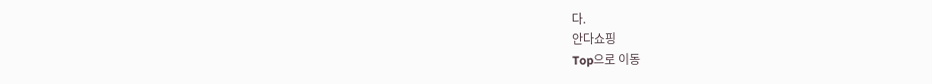다.
안다쇼핑
Top으로 이동